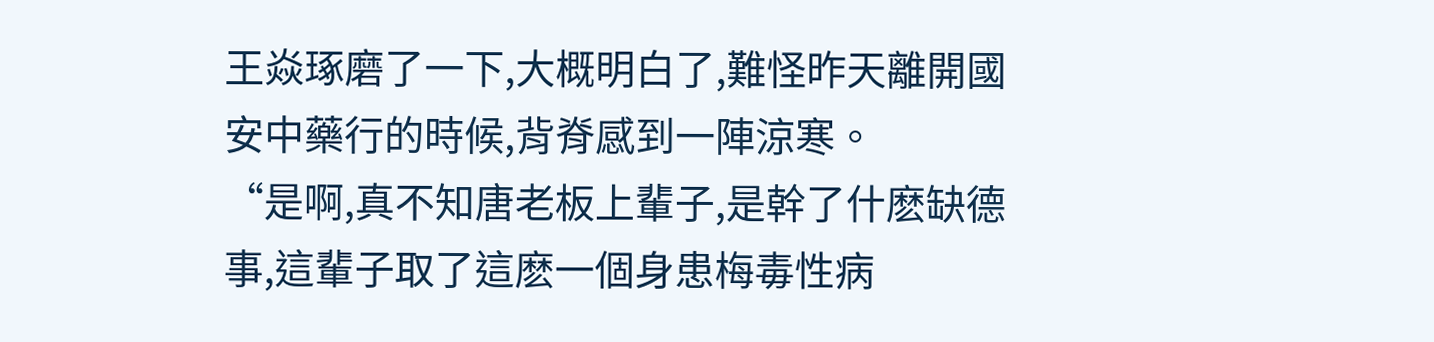王焱琢磨了一下,大概明白了,難怪昨天離開國安中藥行的時候,背脊感到一陣涼寒。
“是啊,真不知唐老板上輩子,是幹了什麽缺德事,這輩子取了這麽一個身患梅毒性病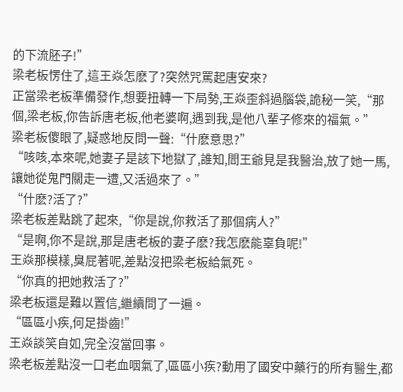的下流胚子!”
梁老板愣住了,這王焱怎麽了?突然咒罵起唐安來?
正當梁老板準備發作,想要扭轉一下局勢,王焱歪斜過腦袋,詭秘一笑,“那個,梁老板,你告訴唐老板,他老婆啊,遇到我,是他八輩子修來的福氣。”
梁老板傻眼了,疑惑地反問一聲:“什麽意思?”
“咳咳,本來呢,她妻子是該下地獄了,誰知,閻王爺見是我醫治,放了她一馬,讓她從鬼門關走一遭,又活過來了。”
“什麽?活了?”
梁老板差點跳了起來,“你是說,你救活了那個病人?”
“是啊,你不是說,那是唐老板的妻子麽?我怎麽能辜負呢!”
王焱那模樣,臭屁著呢,差點沒把梁老板給氣死。
“你真的把她救活了?”
梁老板還是難以置信,繼續問了一遍。
“區區小疾,何足掛齒!”
王焱談笑自如,完全沒當回事。
梁老板差點沒一口老血咽氣了,區區小疾?動用了國安中藥行的所有醫生,都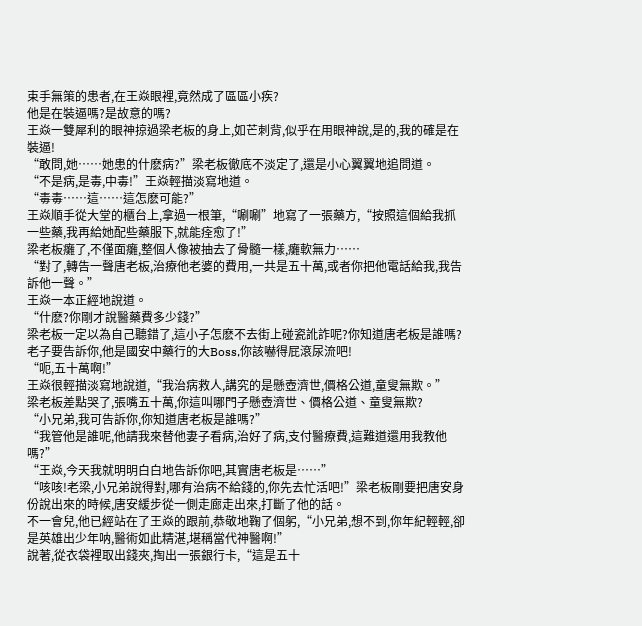束手無策的患者,在王焱眼裡,竟然成了區區小疾?
他是在裝逼嗎?是故意的嗎?
王焱一雙犀利的眼神掠過梁老板的身上,如芒刺背,似乎在用眼神說,是的,我的確是在裝逼!
“敢問,她……她患的什麽病?”梁老板徹底不淡定了,還是小心翼翼地追問道。
“不是病,是毒,中毒!”王焱輕描淡寫地道。
“毒毒……這……這怎麽可能?”
王焱順手從大堂的櫃台上,拿過一根筆,“唰唰”地寫了一張藥方,“按照這個給我抓一些藥,我再給她配些藥服下,就能痊愈了!”
梁老板癱了,不僅面癱,整個人像被抽去了骨髓一樣,癱軟無力……
“對了,轉告一聲唐老板,治療他老婆的費用,一共是五十萬,或者你把他電話給我,我告訴他一聲。”
王焱一本正經地說道。
“什麽?你剛才說醫藥費多少錢?”
梁老板一定以為自己聽錯了,這小子怎麽不去街上碰瓷訛詐呢?你知道唐老板是誰嗎?老子要告訴你,他是國安中藥行的大Boss,你該嚇得屁滾尿流吧!
“呃,五十萬啊!”
王焱很輕描淡寫地說道,“我治病救人,講究的是懸壺濟世,價格公道,童叟無欺。”
梁老板差點哭了,張嘴五十萬,你這叫哪門子懸壺濟世、價格公道、童叟無欺?
“小兄弟,我可告訴你,你知道唐老板是誰嗎?”
“我管他是誰呢,他請我來替他妻子看病,治好了病,支付醫療費,這難道還用我教他嗎?”
“王焱,今天我就明明白白地告訴你吧,其實唐老板是……”
“咳咳!老梁,小兄弟說得對,哪有治病不給錢的,你先去忙活吧!”梁老板剛要把唐安身份說出來的時候,唐安緩步從一側走廊走出來,打斷了他的話。
不一會兒,他已經站在了王焱的跟前,恭敬地鞠了個躬,“小兄弟,想不到,你年紀輕輕,卻是英雄出少年呐,醫術如此精湛,堪稱當代神醫啊!”
說著,從衣袋裡取出錢夾,掏出一張銀行卡,“這是五十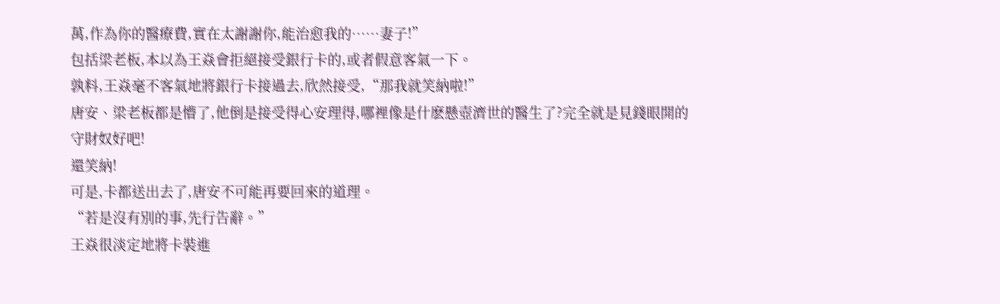萬,作為你的醫療費,實在太謝謝你,能治愈我的……妻子!”
包括梁老板,本以為王焱會拒絕接受銀行卡的,或者假意客氣一下。
孰料,王焱毫不客氣地將銀行卡接過去,欣然接受,“那我就笑納啦!”
唐安、梁老板都是懵了,他倒是接受得心安理得,哪裡像是什麽懸壺濟世的醫生了?完全就是見錢眼開的守財奴好吧!
還笑納!
可是,卡都送出去了,唐安不可能再要回來的道理。
“若是沒有別的事,先行告辭。”
王焱很淡定地將卡裝進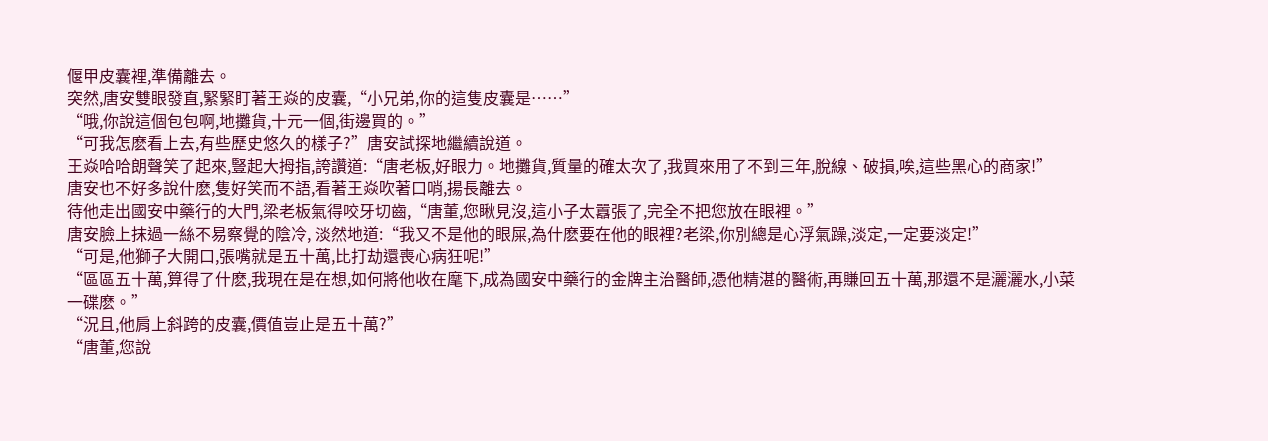偃甲皮囊裡,準備離去。
突然,唐安雙眼發直,緊緊盯著王焱的皮囊,“小兄弟,你的這隻皮囊是……”
“哦,你說這個包包啊,地攤貨,十元一個,街邊買的。”
“可我怎麽看上去,有些歷史悠久的樣子?”唐安試探地繼續說道。
王焱哈哈朗聲笑了起來,豎起大拇指,誇讚道:“唐老板,好眼力。地攤貨,質量的確太次了,我買來用了不到三年,脫線、破損,唉,這些黑心的商家!”
唐安也不好多說什麽,隻好笑而不語,看著王焱吹著口哨,揚長離去。
待他走出國安中藥行的大門,梁老板氣得咬牙切齒,“唐董,您瞅見沒,這小子太囂張了,完全不把您放在眼裡。”
唐安臉上抹過一絲不易察覺的陰冷, 淡然地道:“我又不是他的眼屎,為什麽要在他的眼裡?老梁,你別總是心浮氣躁,淡定,一定要淡定!”
“可是,他獅子大開口,張嘴就是五十萬,比打劫還喪心病狂呢!”
“區區五十萬,算得了什麽,我現在是在想,如何將他收在麾下,成為國安中藥行的金牌主治醫師,憑他精湛的醫術,再賺回五十萬,那還不是灑灑水,小菜一碟麽。”
“況且,他肩上斜跨的皮囊,價值豈止是五十萬?”
“唐董,您說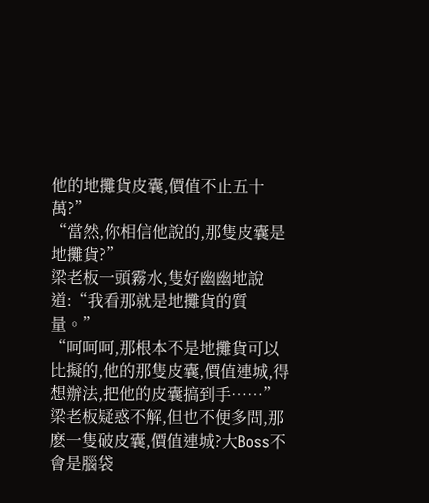他的地攤貨皮囊,價值不止五十萬?”
“當然,你相信他說的,那隻皮囊是地攤貨?”
梁老板一頭霧水,隻好幽幽地說道:“我看那就是地攤貨的質量。”
“呵呵呵,那根本不是地攤貨可以比擬的,他的那隻皮囊,價值連城,得想辦法,把他的皮囊搞到手……”
梁老板疑惑不解,但也不便多問,那麽一隻破皮囊,價值連城?大Boss不會是腦袋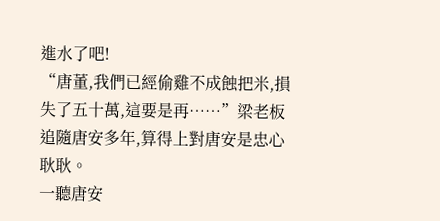進水了吧!
“唐董,我們已經偷雞不成蝕把米,損失了五十萬,這要是再……”梁老板追隨唐安多年,算得上對唐安是忠心耿耿。
一聽唐安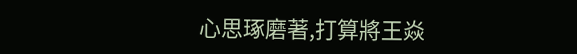心思琢磨著,打算將王焱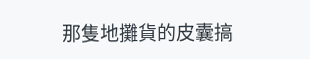那隻地攤貨的皮囊搞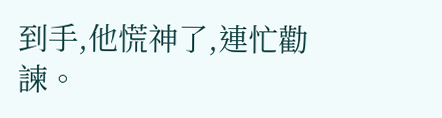到手,他慌神了,連忙勸諫。